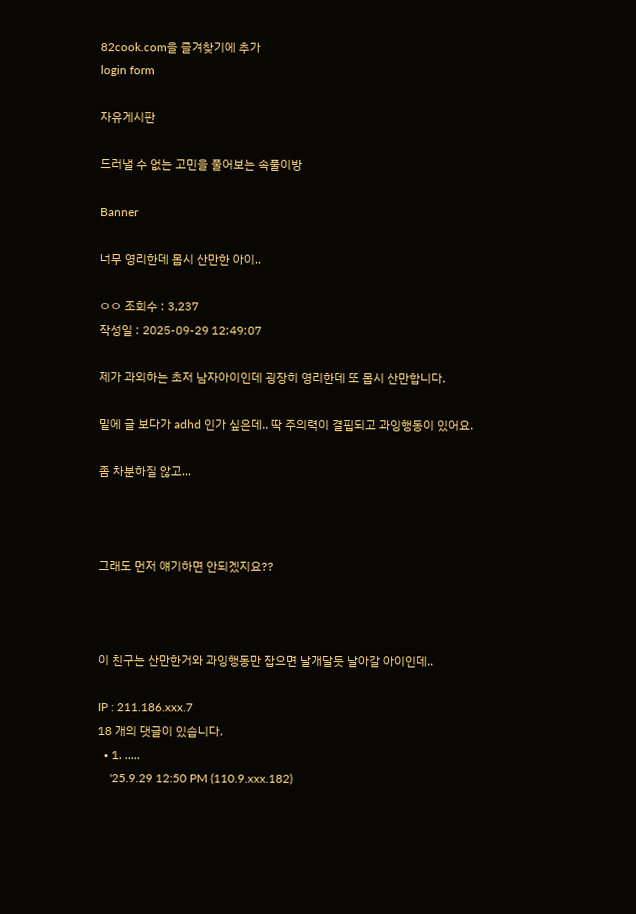82cook.com을 즐겨찾기에 추가
login form

자유게시판

드러낼 수 없는 고민을 풀어보는 속풀이방

Banner

너무 영리한데 몹시 산만한 아이..

ㅇㅇ 조회수 : 3,237
작성일 : 2025-09-29 12:49:07

제가 과외하는 초저 남자아이인데 굉장히 영리한데 또 몹시 산만합니다.

밑에 글 보다가 adhd 인가 싶은데.. 딱 주의력이 결핍되고 과잉행동이 있어요.

좀 차분하질 않고...



그래도 먼저 얘기하면 안되겠지요??



이 친구는 산만한거와 과잉행동만 잡으면 날개달듯 날아갈 아이인데..

IP : 211.186.xxx.7
18 개의 댓글이 있습니다.
  • 1. .....
    '25.9.29 12:50 PM (110.9.xxx.182)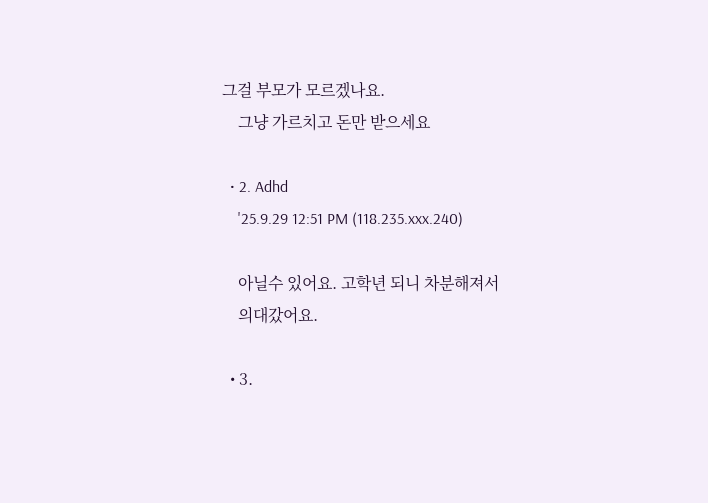그걸 부모가 모르겠나요.
    그냥 가르치고 돈만 받으세요

  • 2. Adhd
    '25.9.29 12:51 PM (118.235.xxx.240)

    아닐수 있어요. 고학년 되니 차분해져서
    의대갔어요.

  • 3.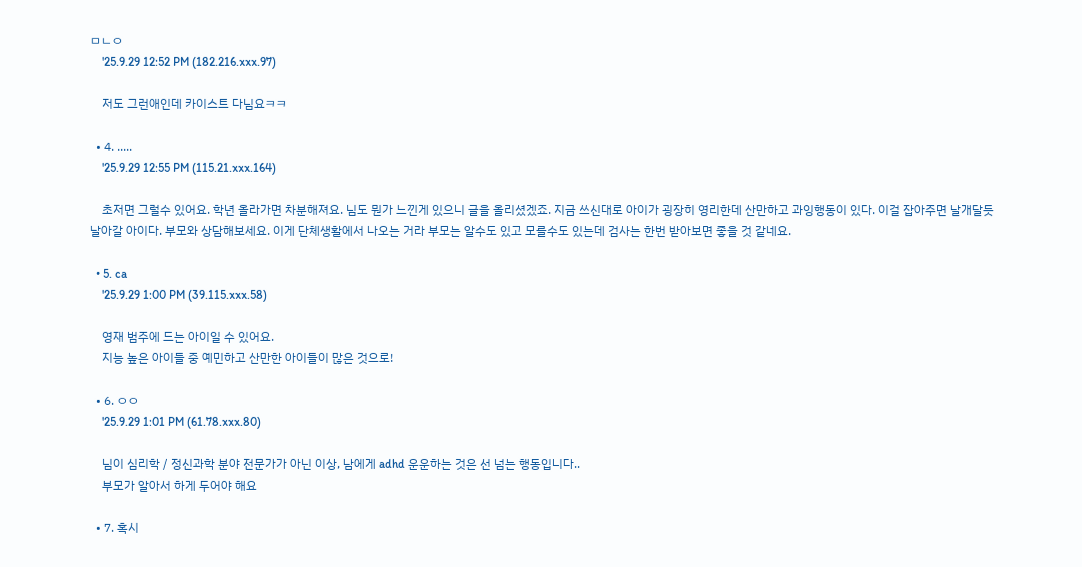ㅁㄴㅇ
    '25.9.29 12:52 PM (182.216.xxx.97)

    저도 그런애인데 카이스트 다님요ㅋㅋ

  • 4. .....
    '25.9.29 12:55 PM (115.21.xxx.164)

    초저면 그럴수 있어요. 학년 올라가면 차분해져요. 님도 뭔가 느낀게 있으니 글을 올리셨겠죠. 지금 쓰신대로 아이가 굉장히 영리한데 산만하고 과잉행동이 있다. 이걸 잡아주면 날개달듯 날아갈 아이다. 부모와 상담해보세요. 이게 단체생활에서 나오는 거라 부모는 알수도 있고 모를수도 있는데 검사는 한번 받아보면 좋을 것 같네요.

  • 5. ca
    '25.9.29 1:00 PM (39.115.xxx.58)

    영재 범주에 드는 아이일 수 있어요.
    지능 높은 아이들 중 예민하고 산만한 아이들이 많은 것으로!

  • 6. ㅇㅇ
    '25.9.29 1:01 PM (61.78.xxx.80)

    님이 심리학 / 정신과학 분야 전문가가 아닌 이상, 남에게 adhd 운운하는 것은 선 넘는 행동입니다..
    부모가 알아서 하게 두어야 해요

  • 7. 혹시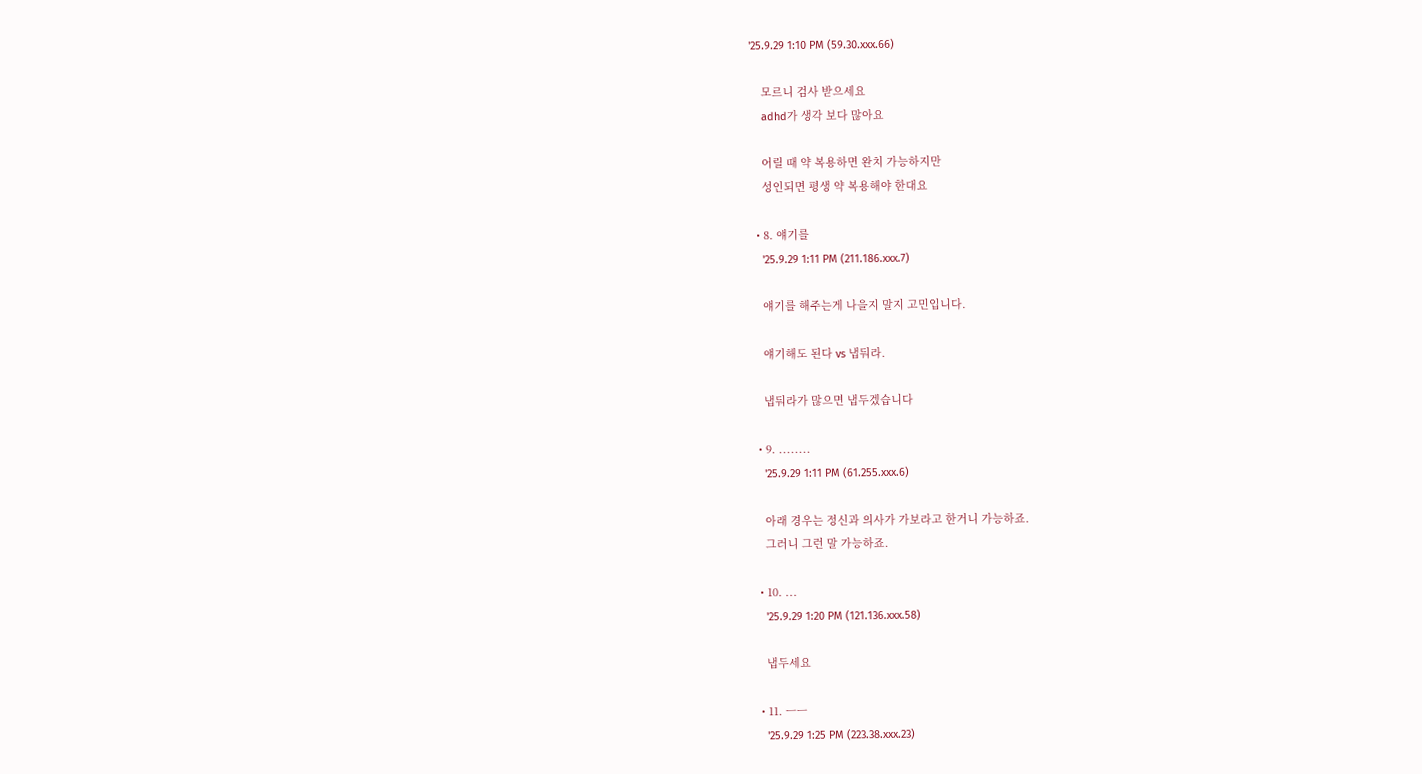'25.9.29 1:10 PM (59.30.xxx.66)

    모르니 검사 받으세요
    adhd가 생각 보다 많아요

    어릴 때 약 복용하면 완치 가능하지만
    성인되면 평생 약 복용해야 한대요

  • 8. 얘기를
    '25.9.29 1:11 PM (211.186.xxx.7)

    얘기를 해주는게 나을지 말지 고민입니다.

    얘기해도 된다 vs 냅둬라.

    냅둬라가 많으면 냅두겠습니다

  • 9. ........
    '25.9.29 1:11 PM (61.255.xxx.6)

    아래 경우는 정신과 의사가 가보라고 한거니 가능하죠.
    그러니 그런 말 가능하죠.

  • 10. ...
    '25.9.29 1:20 PM (121.136.xxx.58)

    냅두세요

  • 11. ㅡㅡ
    '25.9.29 1:25 PM (223.38.xxx.23)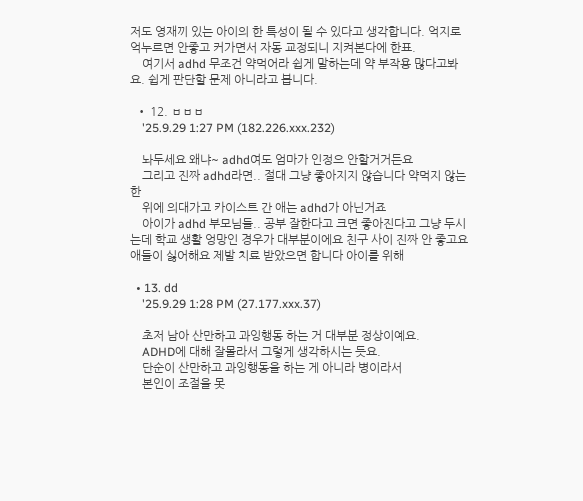저도 영재끼 있는 아이의 한 특성이 될 수 있다고 생각합니다. 억지로 억누르면 안좋고 커가면서 자동 교정되니 지켜본다에 한표.
    여기서 adhd 무조건 약먹어라 쉽게 말하는데 약 부작용 많다고봐요. 쉽게 판단할 문제 아니라고 봅니다.

  • 12. ㅂㅂㅂ
    '25.9.29 1:27 PM (182.226.xxx.232)

    놔두세요 왜냐~ adhd여도 엄마가 인정으 안할거거든요
    그리고 진짜 adhd라면.. 절대 그냥 좋아지지 않습니다 약먹지 않는한
    위에 의대가고 카이스트 간 애는 adhd가 아닌거죠
    아이가 adhd 부모님들.. 공부 잘한다고 크면 좋아진다고 그냥 두시는데 학교 생활 엉망인 경우가 대부분이에요 친구 사이 진짜 안 좋고요 애들이 싫어해요 제발 치료 받았으면 합니다 아이를 위해

  • 13. dd
    '25.9.29 1:28 PM (27.177.xxx.37)

    초저 남아 산만하고 과잉행동 하는 거 대부분 정상이예요.
    ADHD에 대해 잘몰라서 그렇게 생각하시는 듯요.
    단순이 산만하고 과잉행동을 하는 게 아니라 병이라서
    본인이 조절을 못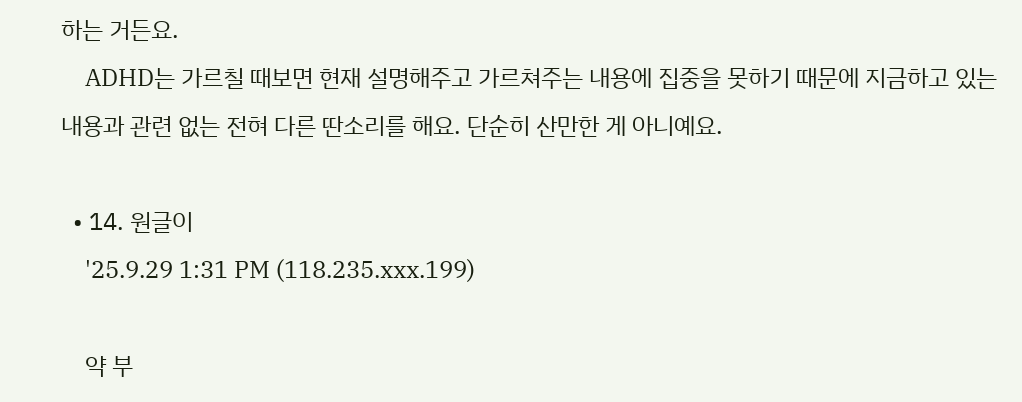하는 거든요.
    ADHD는 가르칠 때보면 현재 설명해주고 가르쳐주는 내용에 집중을 못하기 때문에 지금하고 있는 내용과 관련 없는 전혀 다른 딴소리를 해요. 단순히 산만한 게 아니예요.

  • 14. 원글이
    '25.9.29 1:31 PM (118.235.xxx.199)

    약 부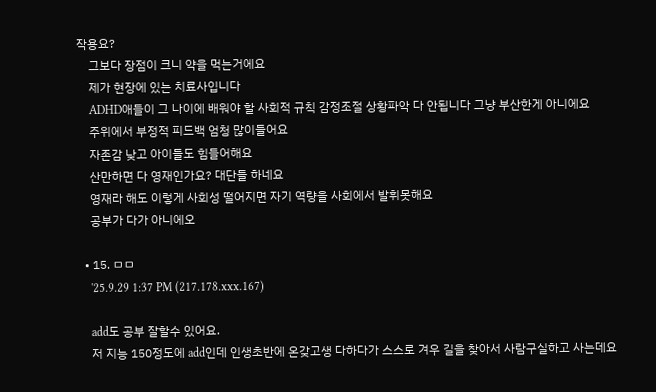작용요?
    그보다 장점이 크니 약을 먹는거에요
    제가 현장에 있는 치료사입니다
    ADHD애들이 그 나이에 배워야 할 사회적 규칙 감정조절 상황파악 다 안됩니다 그냥 부산한게 아니에요
    주위에서 부정적 피드백 엄청 많이들어요
    자존감 낮고 아이들도 힘들어해요
    산만하면 다 영재인가요? 대단들 하네요
    영재라 해도 이렇게 사회성 떨어지면 자기 역량을 사회에서 발휘못해요
    공부가 다가 아니에오

  • 15. ㅁㅁ
    '25.9.29 1:37 PM (217.178.xxx.167)

    add도 공부 잘할수 있어요.
    저 지능 150정도에 add인데 인생초반에 온갖고생 다하다가 스스로 겨우 길을 찾아서 사람구실하고 사는데요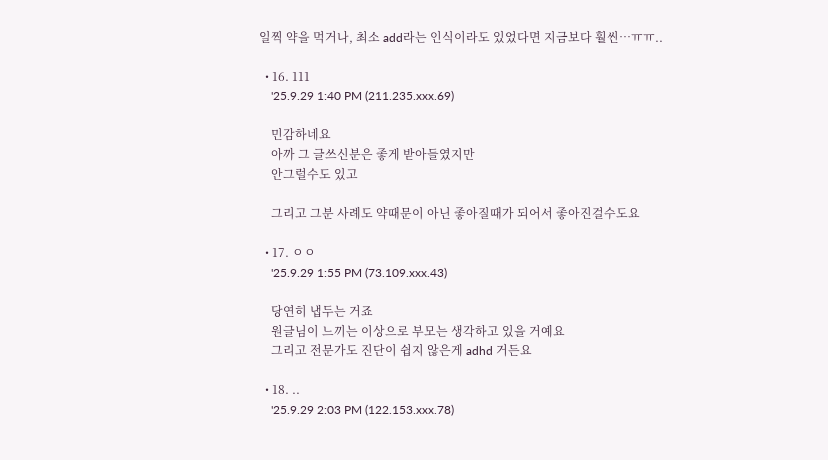일찍 약을 먹거나, 최소 add라는 인식이라도 있었다면 지금보다 훨씬…ㅠㅠ..

  • 16. 111
    '25.9.29 1:40 PM (211.235.xxx.69)

    민감하네요
    아까 그 글쓰신분은 좋게 받아들였지만
    안그럴수도 있고

    그리고 그분 사례도 약때문이 아닌 좋아질때가 되어서 좋아진걸수도요

  • 17. ㅇㅇ
    '25.9.29 1:55 PM (73.109.xxx.43)

    당연히 냅두는 거죠
    원글님이 느끼는 이상으로 부모는 생각하고 있을 거예요
    그리고 전문가도 진단이 쉽지 않은게 adhd 거든요

  • 18. ..
    '25.9.29 2:03 PM (122.153.xxx.78)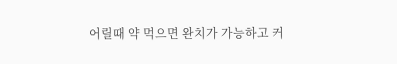어릴때 약 먹으면 완치가 가능하고 커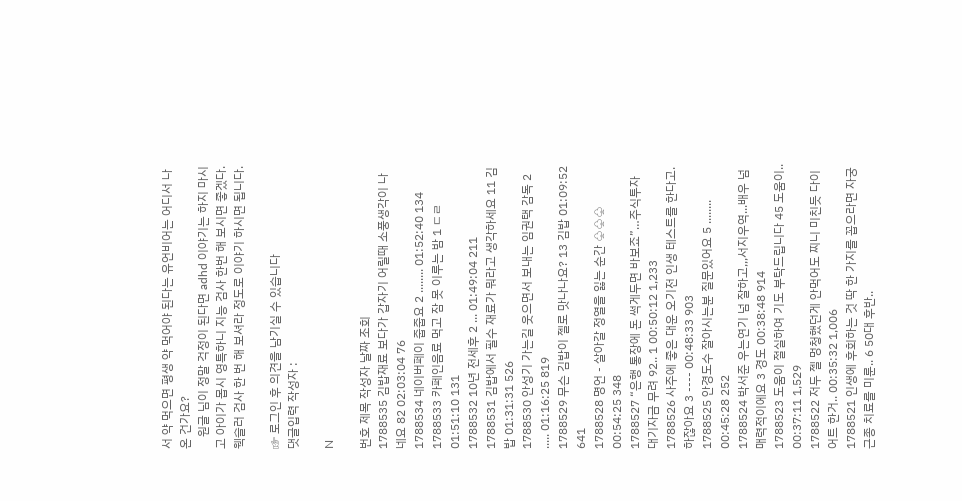서 약 먹으면 평생 약 먹어야 된다는 유언비어는 어디서 나온 건가요?
    원글 님이 정말 걱정이 된다면 adhd 이야기는 하지 마시고 아이가 몹시 영특하니 지능 검사 한번 해 보시면 좋겠다. 웩슬러 검사 한 번 해 보셔라 정도로 이야기 하시면 됩니다.

☞ 로그인 후 의견을 남기실 수 있습니다
댓글입력 작성자 :

N

번호 제목 작성자 날짜 조회
1788535 김밥재료 보다가 갑자기 어릴때 소풍생각이 나네요 82 02:03:04 76
1788534 네이버페이 줍줍요 2 ........ 01:52:40 134
1788533 카페인음료 먹고 잠 못 이루는 밤 1 ㄷㄹ 01:51:10 131
1788532 10년 전세후 2 ... 01:49:04 211
1788531 김밥에서 필수 재료가 뭐라고 생각하세요 11 김밥 01:31:31 526
1788530 안성기 가는길 웃으면서 보내는 임권택 감독 2 ..... 01:16:25 819
1788529 무슨 김밥이 젤로 맛나나요? 13 김밥 01:09:52 641
1788528 명언 - 살아갈 정열을 잃는 순간 ♧♧♧ 00:54:25 348
1788527 “은행 통장에 돈 썩게두면 바보죠”…주식투자 대기자금 무려 92.. 1 00:50:12 1,233
1788526 사주에 좋은 대운 오기전 인생 테스트를 한다고.하잖아요 3 ---- 00:48:33 903
1788525 안경도수 잘아시는분 질문있어요 5 ........ 00:45:28 252
1788524 박서준 우는연기 넘 잘하고,,,서지우역...배우 넘매력적이에요 3 경도 00:38:48 914
1788523 도움이 절실하여 기도 부탁드립니다 45 도움이.. 00:37:11 1,529
1788522 저두 젤 멍청했던게 안먹어도 찌니 미친듯 다이어트 한거.. 00:35:32 1,006
1788521 인생에 후회하는 것 딱 한 가지를 꼽으라면 자궁근종 치료를 미룬.. 6 50대 후반..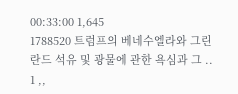00:33:00 1,645
1788520 트럼프의 베네수엘라와 그린란드 석유 및 광물에 관한 욕심과 그 .. 1 ,,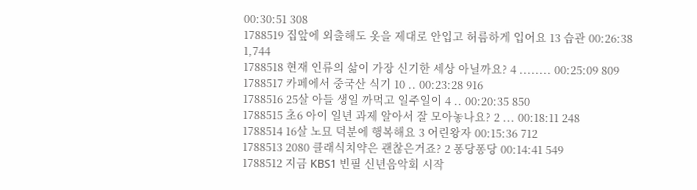00:30:51 308
1788519 집앞에 외출해도 옷을 제대로 안입고 허름하게 입어요 13 습관 00:26:38 1,744
1788518 현재 인류의 삶이 가장 신기한 세상 아닐까요? 4 ........ 00:25:09 809
1788517 카페에서 중국산 식기 10 .. 00:23:28 916
1788516 25살 아들 생일 까먹고 일주일이 4 .. 00:20:35 850
1788515 초6 아이 일년 과제 알아서 잘 모아놓나요? 2 ... 00:18:11 248
1788514 16살 노묘 덕분에 행복해요 3 어린왕자 00:15:36 712
1788513 2080 클래식치약은 괜찮은거죠? 2 퐁당퐁당 00:14:41 549
1788512 지금 KBS1 빈필 신년음악회 시작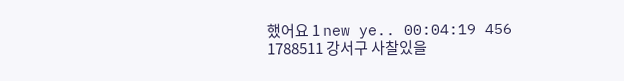했어요 1 new ye.. 00:04:19 456
1788511 강서구 사찰있을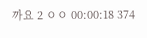까요 2 ㅇㅇ 00:00:18 374